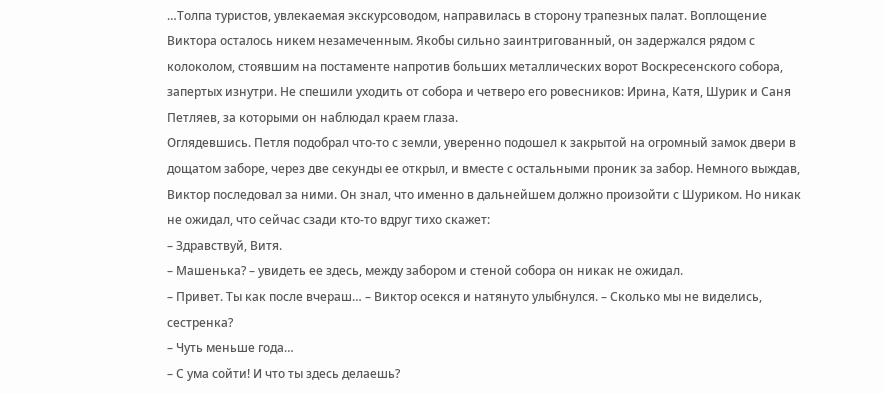…Толпа туристов, увлекаемая экскурсоводом, направилась в сторону трапезных палат. Воплощение Виктора осталось никем незамеченным. Якобы сильно заинтригованный, он задержался рядом с колоколом, стоявшим на постаменте напротив больших металлических ворот Воскресенского собора, запертых изнутри. Не спешили уходить от собора и четверо его ровесников: Ирина, Катя, Шурик и Саня Петляев, за которыми он наблюдал краем глаза.
Оглядевшись. Петля подобрал что-то с земли, уверенно подошел к закрытой на огромный замок двери в дощатом заборе, через две секунды ее открыл, и вместе с остальными проник за забор. Немного выждав, Виктор последовал за ними. Он знал, что именно в дальнейшем должно произойти с Шуриком. Но никак не ожидал, что сейчас сзади кто-то вдруг тихо скажет:
– Здравствуй, Витя.
– Машенька? – увидеть ее здесь, между забором и стеной собора он никак не ожидал.
– Привет. Ты как после вчераш… – Виктор осекся и натянуто улыбнулся. – Сколько мы не виделись, сестренка?
– Чуть меньше года…
– С ума сойти! И что ты здесь делаешь?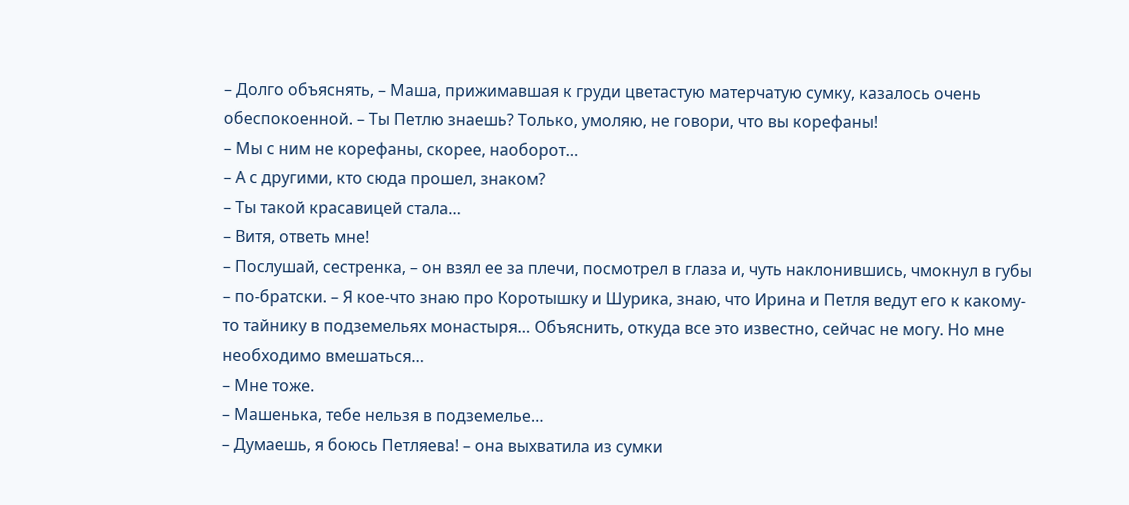– Долго объяснять, – Маша, прижимавшая к груди цветастую матерчатую сумку, казалось очень обеспокоенной. – Ты Петлю знаешь? Только, умоляю, не говори, что вы корефаны!
– Мы с ним не корефаны, скорее, наоборот…
– А с другими, кто сюда прошел, знаком?
– Ты такой красавицей стала…
– Витя, ответь мне!
– Послушай, сестренка, – он взял ее за плечи, посмотрел в глаза и, чуть наклонившись, чмокнул в губы – по-братски. – Я кое-что знаю про Коротышку и Шурика, знаю, что Ирина и Петля ведут его к какому-то тайнику в подземельях монастыря… Объяснить, откуда все это известно, сейчас не могу. Но мне необходимо вмешаться…
– Мне тоже.
– Машенька, тебе нельзя в подземелье…
– Думаешь, я боюсь Петляева! – она выхватила из сумки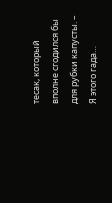тесак, который вполне сгодился бы для рубки капусты. – Я этого гада…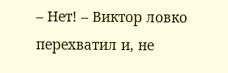– Нет! – Виктор ловко перехватил и, не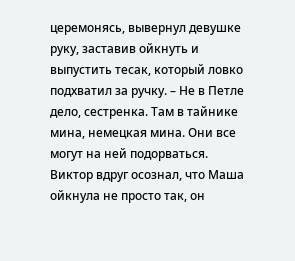церемонясь, вывернул девушке руку, заставив ойкнуть и выпустить тесак, который ловко подхватил за ручку. – Не в Петле дело, сестренка. Там в тайнике мина, немецкая мина. Они все могут на ней подорваться.
Виктор вдруг осознал, что Маша ойкнула не просто так, он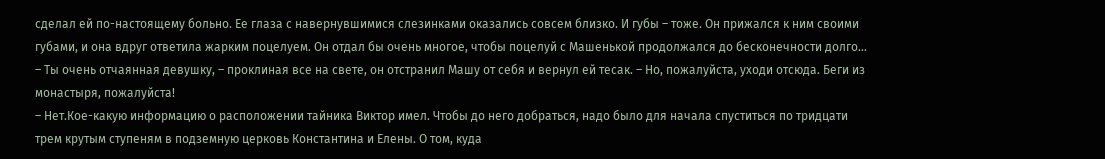сделал ей по-настоящему больно. Ее глаза с навернувшимися слезинками оказались совсем близко. И губы – тоже. Он прижался к ним своими губами, и она вдруг ответила жарким поцелуем. Он отдал бы очень многое, чтобы поцелуй с Машенькой продолжался до бесконечности долго…
– Ты очень отчаянная девушку, – проклиная все на свете, он отстранил Машу от себя и вернул ей тесак. – Но, пожалуйста, уходи отсюда. Беги из монастыря, пожалуйста!
– Нет.Кое-какую информацию о расположении тайника Виктор имел. Чтобы до него добраться, надо было для начала спуститься по тридцати трем крутым ступеням в подземную церковь Константина и Елены. О том, куда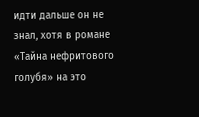идти дальше он не знал, хотя в романе «Тайна нефритового голубя» на это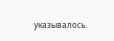указывалось.